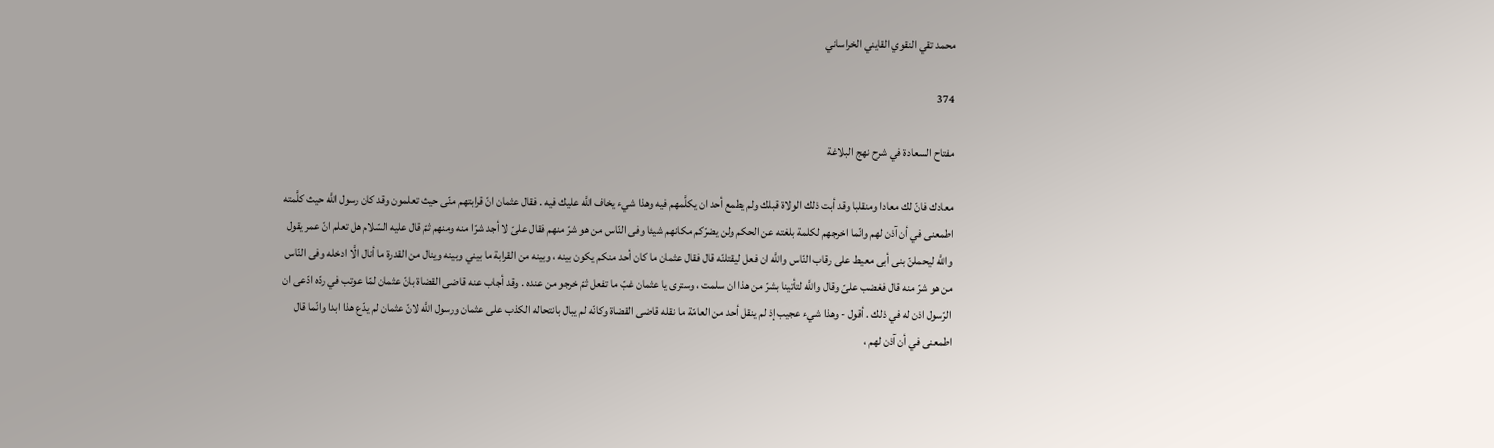محمد تقي النقوي القايني الخراساني

374

مفتاح السعادة في شرح نهج البلاغة

معادك فانّ لك معادا ومنقلبا وقد أبت ذلك الولاة قبلك ولم يطمع أحد ان يكلَّمهم فيه وهذا شيء يخاف اللَّه عليك فيه . فقال عثمان انّ قرابتهم منّى حيث تعلمون وقد كان رسول اللَّه حيث كلَّمته اطمعنى في أن آذن لهم وانّما اخرجهم لكلمة بلغته عن الحكم ولن يضرّكم مكانهم شيئا وفى النّاس من هو شرّ منهم فقال علىّ لا أجد شرّا منه ومنهم ثمّ قال عليه السّلام هل تعلم انّ عمر يقول واللَّه ليحملنّ بنى أبى معيط على رقاب النّاس واللَّه ان فعل ليقتلنّه قال فقال عثمان ما كان أحد منكم يكون بينه ، وبينه من القرابة ما بيني وبينه وينال من القدرة ما أنال الَّا ادخله وفى النّاس من هو شرّ منه قال فغضب علىّ وقال واللَّه لتأتينا بشرّ من هذا ان سلمت ، وسترى يا عثمان غبّ ما تفعل ثمّ خرجو من عنده . وقد أجاب عنه قاضى القضاة بانّ عثمان لمّا عوتب في ردّه ادّعى ان الرّسول اذن له في ذلك . أقول - وهذا شيء عجيب إذ لم ينقل أحد من العامّة ما نقله قاضى القضاة وكانّه لم يبال بانتحاله الكذب على عثمان ورسول اللَّه لانّ عثمان لم يدّع هذا ابدا وانّما قال اطمعنى في أن آذن لهم ،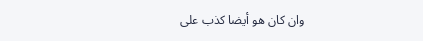وان كان هو أيضا كذب على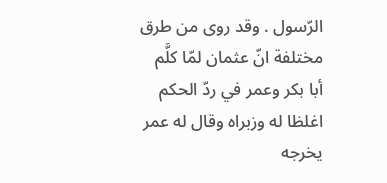الرّسول . وقد روى من طرق مختلفة انّ عثمان لمّا كلَّم أبا بكر وعمر في ردّ الحكم اغلظا له وزبراه وقال له عمر يخرجه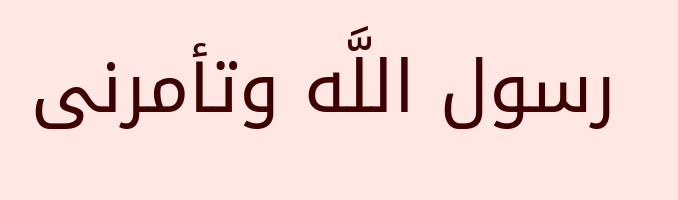رسول اللَّه وتأمرنى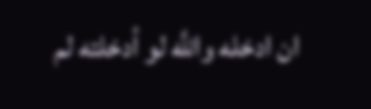ان ادخله واللَّه لو أدخلته لم